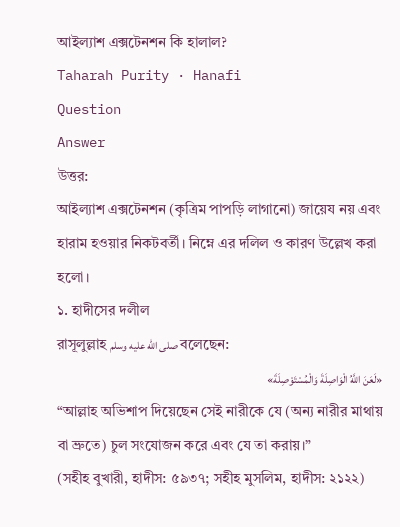আইল্যাশ এক্সটেনশন কি হালাল?
Taharah Purity · Hanafi
Question
Answer
উত্তর:
আইল্যাশ এক্সটেনশন (কৃত্রিম পাপড়ি লাগানো) জায়েয নয় এবং হারাম হওয়ার নিকটবর্তী। নিম্নে এর দলিল ও কারণ উল্লেখ করা হলো।
১. হাদীসের দলীল
রাসূলুল্লাহ صلى الله عليه وسلم বলেছেন:
«لَعَنَ اللَّهُ الْوَاصِلَةَ وَالْمُسْتَوْصِلَةَ»
“আল্লাহ অভিশাপ দিয়েছেন সেই নারীকে যে (অন্য নারীর মাথায় বা ভ্রুতে) চুল সংযোজন করে এবং যে তা করায়।”
(সহীহ বুখারী, হাদীস: ৫৯৩৭; সহীহ মুসলিম, হাদীস: ২১২২)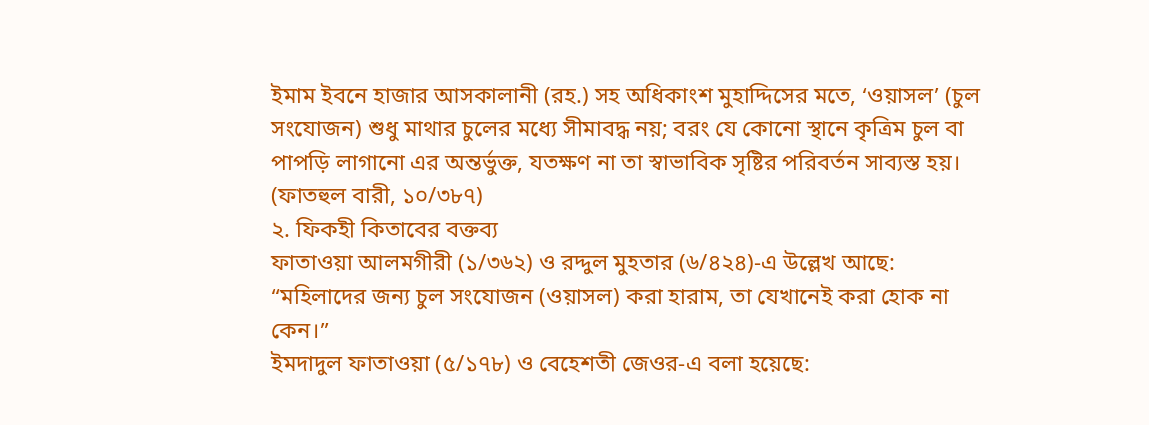ইমাম ইবনে হাজার আসকালানী (রহ.) সহ অধিকাংশ মুহাদ্দিসের মতে, ‘ওয়াসল’ (চুল সংযোজন) শুধু মাথার চুলের মধ্যে সীমাবদ্ধ নয়; বরং যে কোনো স্থানে কৃত্রিম চুল বা পাপড়ি লাগানো এর অন্তর্ভুক্ত, যতক্ষণ না তা স্বাভাবিক সৃষ্টির পরিবর্তন সাব্যস্ত হয়। (ফাতহুল বারী, ১০/৩৮৭)
২. ফিকহী কিতাবের বক্তব্য
ফাতাওয়া আলমগীরী (১/৩৬২) ও রদ্দুল মুহতার (৬/৪২৪)-এ উল্লেখ আছে:
“মহিলাদের জন্য চুল সংযোজন (ওয়াসল) করা হারাম, তা যেখানেই করা হোক না কেন।”
ইমদাদুল ফাতাওয়া (৫/১৭৮) ও বেহেশতী জেওর-এ বলা হয়েছে: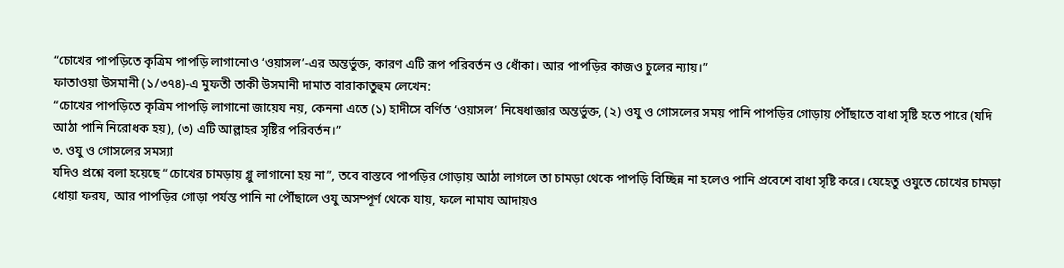“চোখের পাপড়িতে কৃত্রিম পাপড়ি লাগানোও ‘ওয়াসল’-এর অন্তর্ভুক্ত, কারণ এটি রূপ পরিবর্তন ও ধোঁকা। আর পাপড়ির কাজও চুলের ন্যায়।”
ফাতাওয়া উসমানী (১/৩৭৪)-এ মুফতী তাকী উসমানী দামাত বারাকাতুহুম লেখেন:
“চোখের পাপড়িতে কৃত্রিম পাপড়ি লাগানো জায়েয নয়, কেননা এতে (১) হাদীসে বর্ণিত ‘ওয়াসল’ নিষেধাজ্ঞার অন্তর্ভুক্ত, (২) ওযু ও গোসলের সময় পানি পাপড়ির গোড়ায় পৌঁছাতে বাধা সৃষ্টি হতে পারে (যদি আঠা পানি নিরোধক হয়), (৩) এটি আল্লাহর সৃষ্টির পরিবর্তন।”
৩. ওযু ও গোসলের সমস্যা
যদিও প্রশ্নে বলা হয়েছে “চোখের চামড়ায় গ্লু লাগানো হয় না”, তবে বাস্তবে পাপড়ির গোড়ায় আঠা লাগলে তা চামড়া থেকে পাপড়ি বিচ্ছিন্ন না হলেও পানি প্রবেশে বাধা সৃষ্টি করে। যেহেতু ওযুতে চোখের চামড়া ধোয়া ফরয, আর পাপড়ির গোড়া পর্যন্ত পানি না পৌঁছালে ওযু অসম্পূর্ণ থেকে যায়, ফলে নামায আদায়ও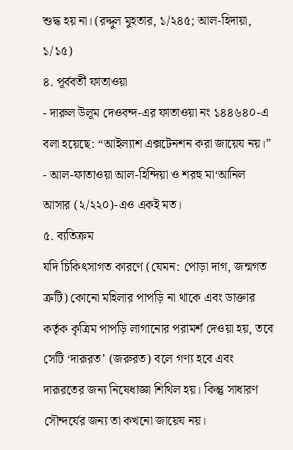শুদ্ধ হয় না। (রদ্দুল মুহতার, ১/২৪৫; আল-হিদায়া, ১/১৫)
৪. পূর্ববর্তী ফাতাওয়া
- দারুল উলূম দেওবন্দ-এর ফাতাওয়া নং ১৪৪৬৪০-এ বলা হয়েছে: “আইল্যাশ এক্সটেনশন করা জায়েয নয়।”
- আল-ফাতাওয়া আল-হিন্দিয়া ও শরহু মা‘আনিল আসার (২/২২০)-এও একই মত।
৫. ব্যতিক্রম
যদি চিকিৎসাগত কারণে (যেমন: পোড়া দাগ, জন্মগত ত্রুটি) কোনো মহিলার পাপড়ি না থাকে এবং ডাক্তার কর্তৃক কৃত্রিম পাপড়ি লাগানোর পরামর্শ দেওয়া হয়, তবে সেটি ‘দারূরত’ (জরুরত) বলে গণ্য হবে এবং দারূরতের জন্য নিষেধাজ্ঞা শিথিল হয়। কিন্তু সাধারণ সৌন্দর্যের জন্য তা কখনো জায়েয নয়।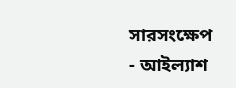সারসংক্ষেপ
- আইল্যাশ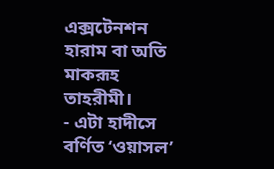এক্সটেনশন হারাম বা অতি মাকরূহ তাহরীমী।
- এটা হাদীসে বর্ণিত ‘ওয়াসল’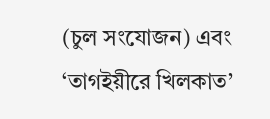(চুল সংযোজন) এবং ‘তাগইয়ীরে খিলকাত’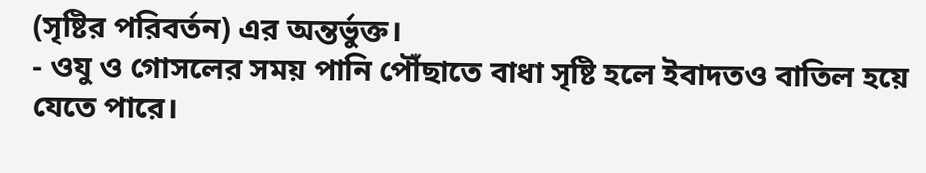(সৃষ্টির পরিবর্তন) এর অন্তর্ভুক্ত।
- ওযু ও গোসলের সময় পানি পৌঁছাতে বাধা সৃষ্টি হলে ইবাদতও বাতিল হয়ে যেতে পারে।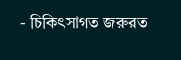- চিকিৎসাগত জরুরত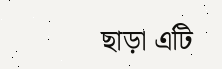ছাড়া এটি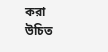করা উচিত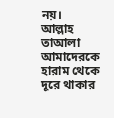নয়।
আল্লাহ তাআলা আমাদেরকে হারাম থেকে দূরে থাকার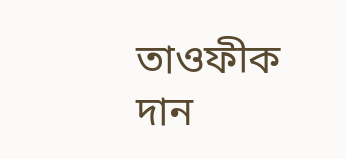তাওফীক দান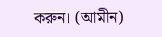করুন। (আমীন)